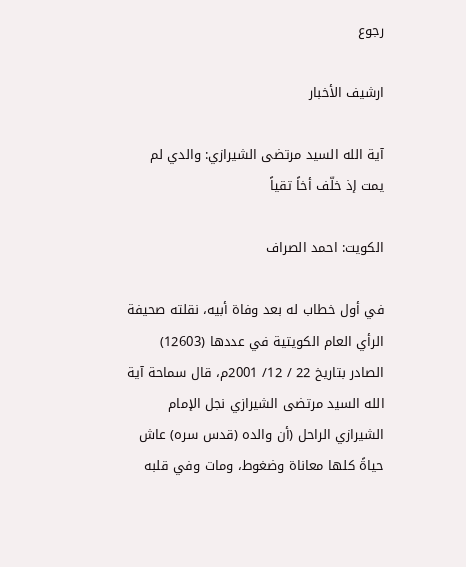رجوع

ارشيف الأخبار

آية الله السيد مرتضى الشيرازي: والدي لم يمت إذ خلّف أخاً تقياً

الكويت: احمد الصراف

في أول خطاب له بعد وفاة أبيه، نقلته صحيفة الرأي العام الكويتية في عددها (12603) الصادر بتاريخ 22 / 12/ 2001م، قال سماحة آية الله السيد مرتضى الشيرازي نجل الإمام الشيرازي الراحل (أن والده (قدس سره) عاش حياةً كلها معاناة وضغوط، ومات وفي قلبه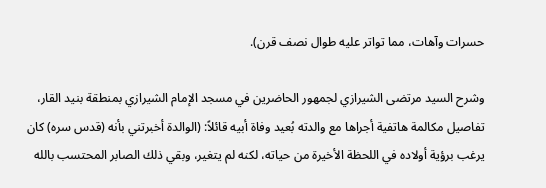حسرات وآهات، مما تواتر عليه طوال نصف قرن).

وشرح السيد مرتضى الشيرازي لجمهور الحاضرين في مسجد الإمام الشيرازي بمنطقة بنيد القار، تفاصيل مكالمة هاتفية أجراها مع والدته بُعيد وفاة أبيه قائلاً: (الوالدة أخبرتني بأنه (قدس سره) كان يرغب برؤية أولاده في اللحظة الأخيرة من حياته، لكنه لم يتغير، وبقي ذلك الصابر المحتسب بالله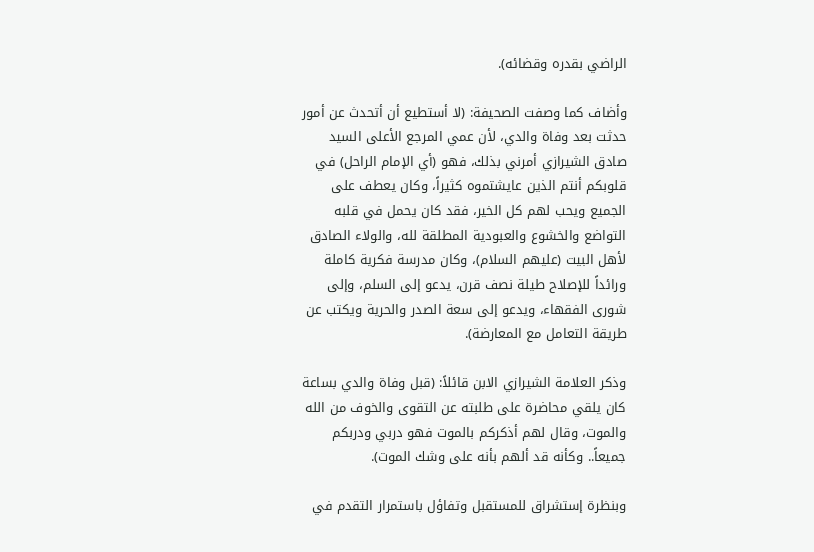الراضي بقدره وقضائه).

وأضاف كما وصفت الصحيفة: (لا أستطيع أن أتحدث عن أمور حدثت بعد وفاة والدي، لأن عمي المرجع الأعلى السيد صادق الشيرازي أمرني بذلك، فهو (أي الإمام الراحل) في قلوبكم أنتم الذين عايشتموه كثيراً، وكان يعطف على الجميع ويحب لهم كل الخير، فقد كان يحمل في قلبه التواضع والخشوع والعبودية المطلقة لله، والولاء الصادق لأهل البيت (عليهم السلام)، وكان مدرسة فكرية كاملة ورائداً للإصلاح طيلة نصف قرن، يدعو إلى السلم، وإلى شورى الفقهاء، ويدعو إلى سعة الصدر والحرية ويكتب عن طريقة التعامل مع المعارضة).

وذكر العلامة الشيرازي الابن قائلاً: (قبل وفاة والدي بساعة كان يلقي محاضرة على طلبته عن التقوى والخوف من الله والموت، وقال لهم أذكركم بالموت فهو دربي ودربكم جميعاً.. وكأنه قد ألهم بأنه على وشك الموت).

وبنظرة إستشراق للمستقبل وتفاؤل باستمرار التقدم في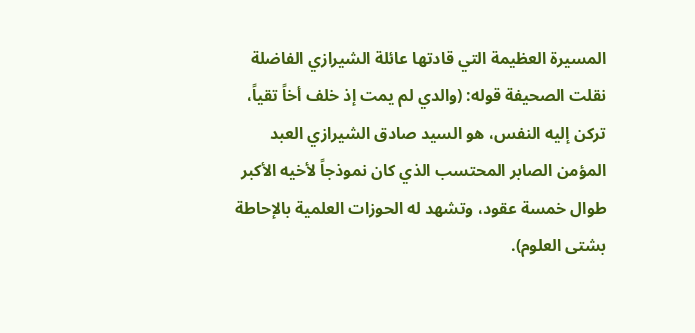المسيرة العظيمة التي قادتها عائلة الشيرازي الفاضلة نقلت الصحيفة قوله: (والدي لم يمت إذ خلف أخاً تقياً، تركن إليه النفس، هو السيد صادق الشيرازي العبد المؤمن الصابر المحتسب الذي كان نموذجاً لأخيه الأكبر طوال خمسة عقود، وتشهد له الحوزات العلمية بالإحاطة بشتى العلوم).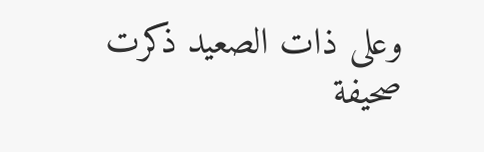وعلى ذات الصعيد ذكرت صحيفة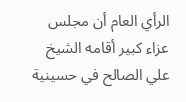الرأي العام أن مجلس عزاء كبير أقامه الشيخ علي الصالح في حسينية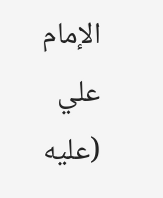الإمام علي (عليه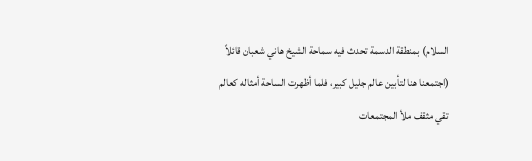السلام) بمنطقة الدسمة تحدث فيه سماحة الشيخ هاني شعبان قائلاً (اجتمعنا هنا لتأبين عالم جليل كبير، فلما أظهرت الساحة أمثاله كعالم تقي مثقف ملأ المجتمعات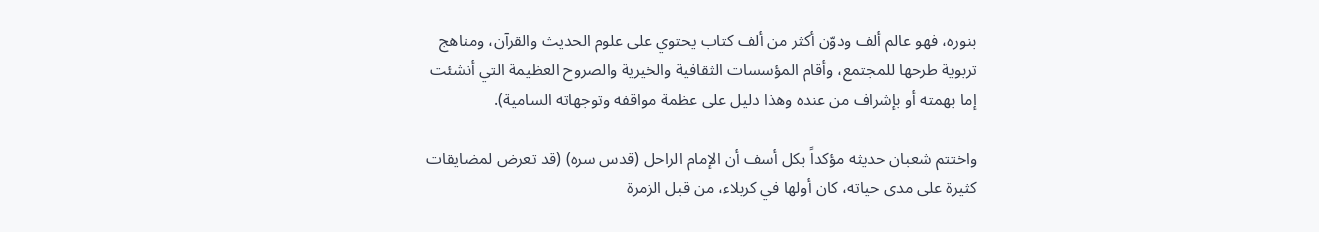بنوره، فهو عالم ألف ودوّن أكثر من ألف كتاب يحتوي على علوم الحديث والقرآن، ومناهج تربوية طرحها للمجتمع، وأقام المؤسسات الثقافية والخيرية والصروح العظيمة التي أنشئت إما بهمته أو بإشراف من عنده وهذا دليل على عظمة مواقفه وتوجهاته السامية).

واختتم شعبان حديثه مؤكداً بكل أسف أن الإمام الراحل (قدس سره) (قد تعرض لمضايقات كثيرة على مدى حياته، كان أولها في كربلاء، من قبل الزمرة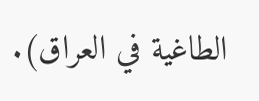الطاغية في العراق).